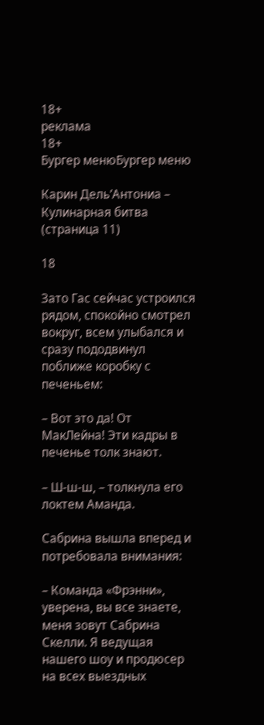18+
реклама
18+
Бургер менюБургер меню

Карин Дель’Антониа – Кулинарная битва (страница 11)

18

Зато Гас сейчас устроился рядом, спокойно смотрел вокруг, всем улыбался и сразу пододвинул поближе коробку с печеньем:

– Вот это да! От МакЛейна! Эти кадры в печенье толк знают.

– Ш-ш-ш, – толкнула его локтем Аманда.

Сабрина вышла вперед и потребовала внимания:

– Команда «Фрэнни», уверена, вы все знаете, меня зовут Сабрина Скелли. Я ведущая нашего шоу и продюсер на всех выездных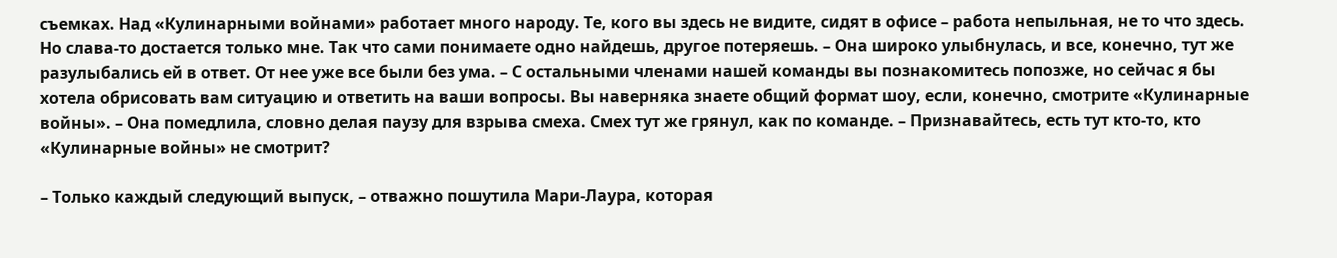съемках. Над «Кулинарными войнами» работает много народу. Те, кого вы здесь не видите, сидят в офисе – работа непыльная, не то что здесь. Но слава-то достается только мне. Так что сами понимаете одно найдешь, другое потеряешь. – Она широко улыбнулась, и все, конечно, тут же разулыбались ей в ответ. От нее уже все были без ума. – С остальными членами нашей команды вы познакомитесь попозже, но сейчас я бы хотела обрисовать вам ситуацию и ответить на ваши вопросы. Вы наверняка знаете общий формат шоу, если, конечно, смотрите «Кулинарные войны». – Она помедлила, словно делая паузу для взрыва смеха. Смех тут же грянул, как по команде. – Признавайтесь, есть тут кто-то, кто «Кулинарные войны» не смотрит?

– Только каждый следующий выпуск, – отважно пошутила Мари-Лаура, которая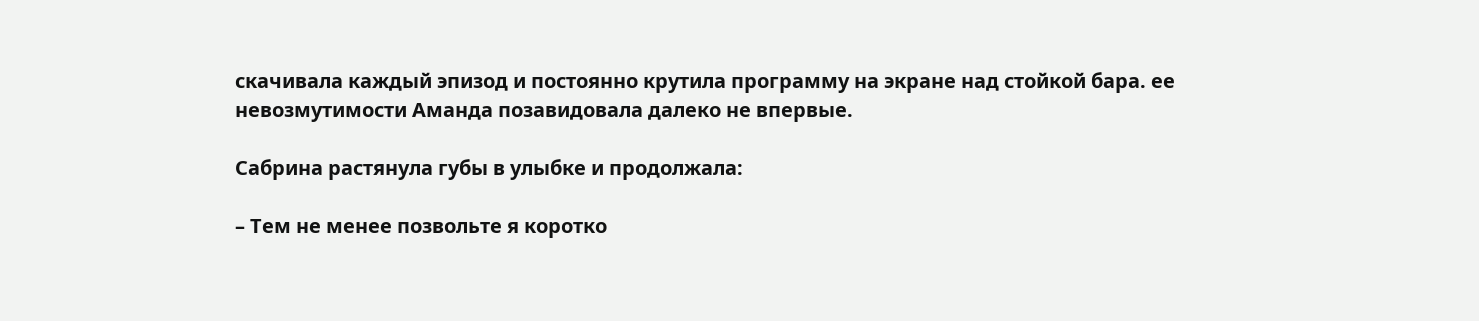скачивала каждый эпизод и постоянно крутила программу на экране над стойкой бара. ее невозмутимости Аманда позавидовала далеко не впервые.

Сабрина растянула губы в улыбке и продолжала:

– Тем не менее позвольте я коротко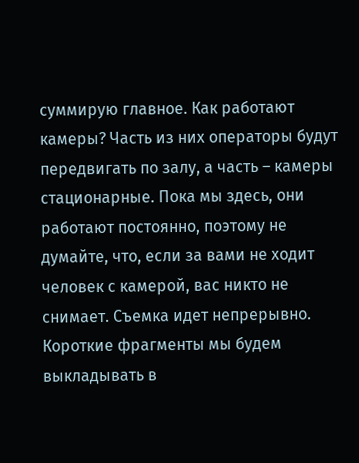суммирую главное. Как работают камеры? Часть из них операторы будут передвигать по залу, а часть – камеры стационарные. Пока мы здесь, они работают постоянно, поэтому не думайте, что, если за вами не ходит человек с камерой, вас никто не снимает. Съемка идет непрерывно. Короткие фрагменты мы будем выкладывать в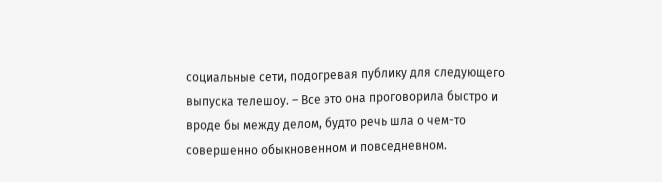социальные сети, подогревая публику для следующего выпуска телешоу. – Все это она проговорила быстро и вроде бы между делом, будто речь шла о чем-то совершенно обыкновенном и повседневном.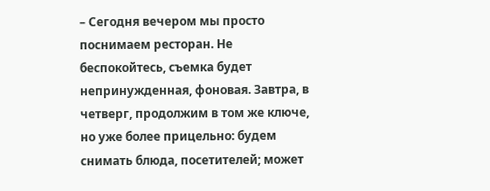– Сегодня вечером мы просто поснимаем ресторан. Не беспокойтесь, съемка будет непринужденная, фоновая. Завтра, в четверг, продолжим в том же ключе, но уже более прицельно: будем снимать блюда, посетителей; может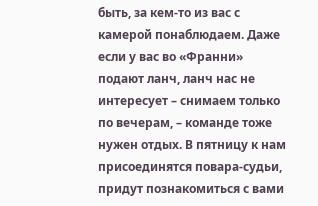быть, за кем-то из вас с камерой понаблюдаем. Даже если у вас во «Франни» подают ланч, ланч нас не интересует – снимаем только по вечерам, – команде тоже нужен отдых. В пятницу к нам присоединятся повара-судьи, придут познакомиться с вами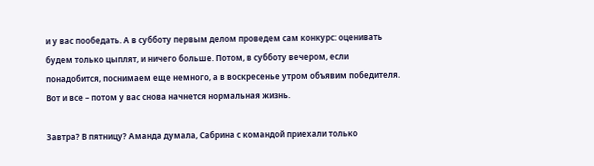и у вас пообедать. А в субботу первым делом проведем сам конкурс: оценивать будем только цыплят, и ничего больше. Потом, в субботу вечером, если понадобится, поснимаем еще немного, а в воскресенье утром объявим победителя. Вот и все – потом у вас снова начнется нормальная жизнь.

Завтра? В пятницу? Аманда думала, Сабрина с командой приехали только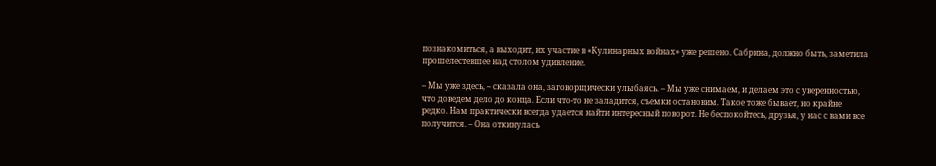познакомиться, а выходит, их участие в «Кулинарных войнах» уже решено. Сабрина, должно быть, заметила прошелестевшее над столом удивление.

– Мы уже здесь, – сказала она, заговорщически улыбаясь. – Мы уже снимаем, и делаем это с уверенностью, что доведем дело до конца. Если что-то не заладится, съемки остановим. Такое тоже бывает, но крайне редко. Нам практически всегда удается найти интересный поворот. Не беспокойтесь, друзья, у нас с вами все получится. – Она откинулась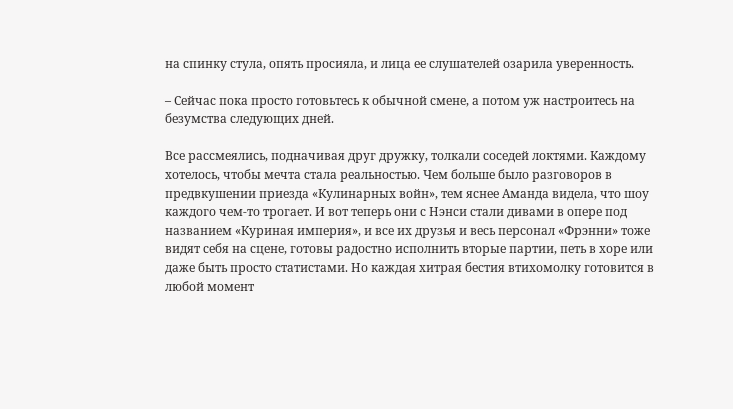на спинку стула, опять просияла, и лица ее слушателей озарила уверенность.

– Сейчас пока просто готовьтесь к обычной смене, а потом уж настроитесь на безумства следующих дней.

Все рассмеялись, подначивая друг дружку, толкали соседей локтями. Каждому хотелось, чтобы мечта стала реальностью. Чем больше было разговоров в предвкушении приезда «Кулинарных войн», тем яснее Аманда видела, что шоу каждого чем-то трогает. И вот теперь они с Нэнси стали дивами в опере под названием «Куриная империя», и все их друзья и весь персонал «Фрэнни» тоже видят себя на сцене, готовы радостно исполнить вторые партии, петь в хоре или даже быть просто статистами. Но каждая хитрая бестия втихомолку готовится в любой момент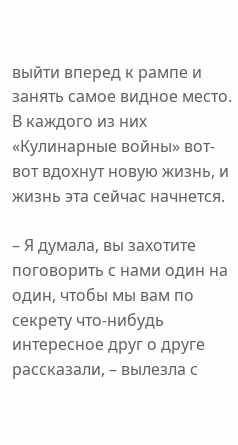выйти вперед к рампе и занять самое видное место. В каждого из них «Кулинарные войны» вот-вот вдохнут новую жизнь, и жизнь эта сейчас начнется.

– Я думала, вы захотите поговорить с нами один на один, чтобы мы вам по секрету что-нибудь интересное друг о друге рассказали, – вылезла с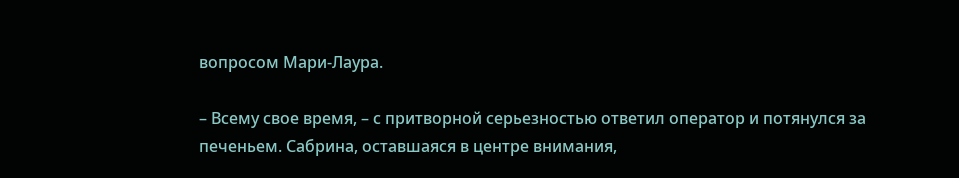вопросом Мари-Лаура.

– Всему свое время, – с притворной серьезностью ответил оператор и потянулся за печеньем. Сабрина, оставшаяся в центре внимания,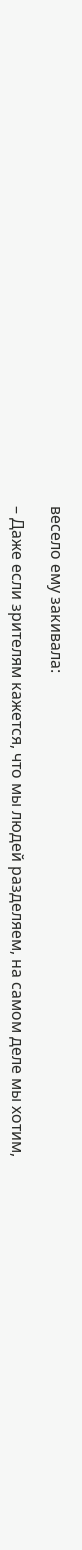весело ему закивала:

– Даже если зрителям кажется, что мы людей разделяем, на самом деле мы хотим,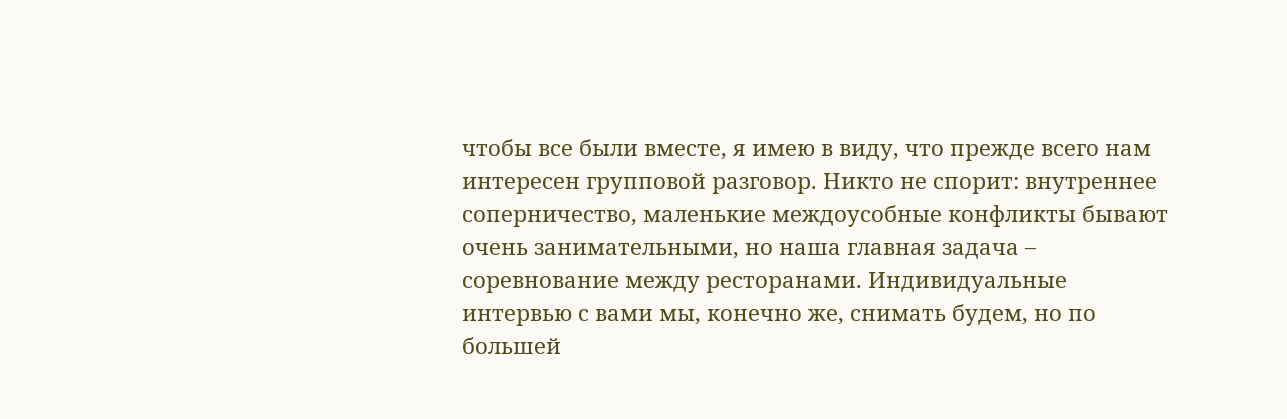чтобы все были вместе, я имею в виду, что прежде всего нам интересен групповой разговор. Никто не спорит: внутреннее соперничество, маленькие междоусобные конфликты бывают очень занимательными, но наша главная задача – соревнование между ресторанами. Индивидуальные интервью с вами мы, конечно же, снимать будем, но по большей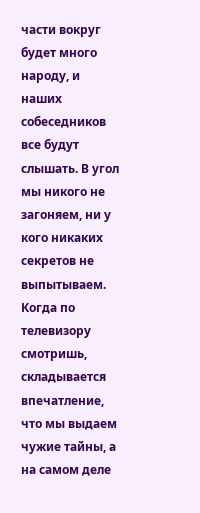части вокруг будет много народу, и наших собеседников все будут слышать. В угол мы никого не загоняем, ни у кого никаких секретов не выпытываем. Когда по телевизору смотришь, складывается впечатление, что мы выдаем чужие тайны, а на самом деле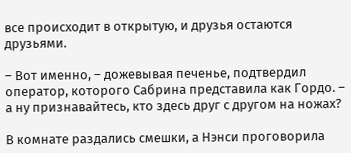все происходит в открытую, и друзья остаются друзьями.

– Вот именно, – дожевывая печенье, подтвердил оператор, которого Сабрина представила как Гордо. – а ну признавайтесь, кто здесь друг с другом на ножах?

В комнате раздались смешки, а Нэнси проговорила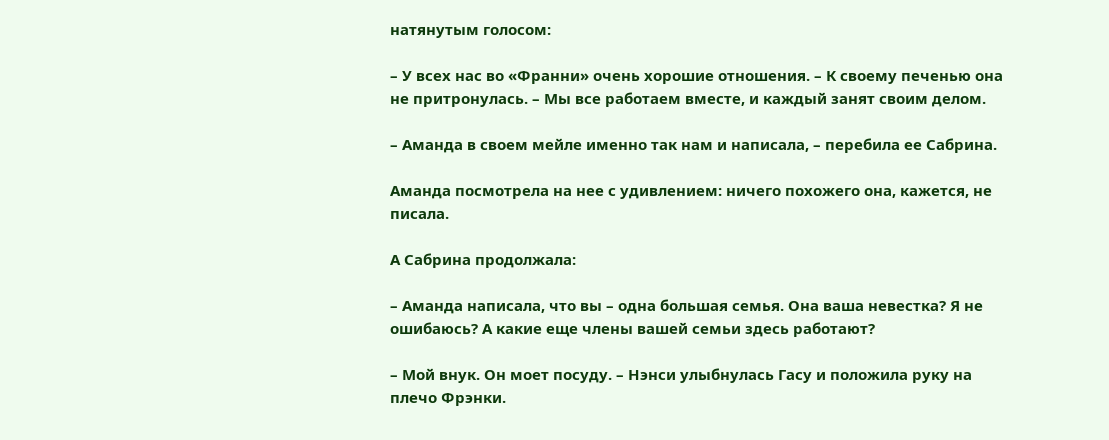натянутым голосом:

– У всех нас во «Франни» очень хорошие отношения. – К своему печенью она не притронулась. – Мы все работаем вместе, и каждый занят своим делом.

– Аманда в своем мейле именно так нам и написала, – перебила ее Сабрина.

Аманда посмотрела на нее с удивлением: ничего похожего она, кажется, не писала.

А Сабрина продолжала:

– Аманда написала, что вы – одна большая семья. Она ваша невестка? Я не ошибаюсь? А какие еще члены вашей семьи здесь работают?

– Мой внук. Он моет посуду. – Нэнси улыбнулась Гасу и положила руку на плечо Фрэнки.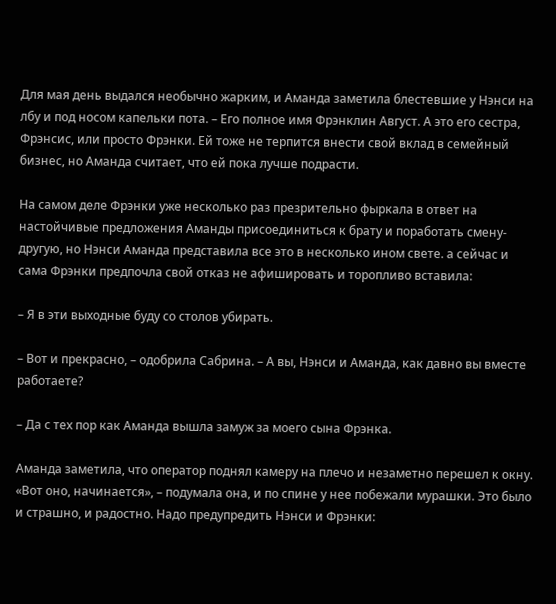Для мая день выдался необычно жарким, и Аманда заметила блестевшие у Нэнси на лбу и под носом капельки пота. – Его полное имя Фрэнклин Август. А это его сестра, Фрэнсис, или просто Фрэнки. Ей тоже не терпится внести свой вклад в семейный бизнес, но Аманда считает, что ей пока лучше подрасти.

На самом деле Фрэнки уже несколько раз презрительно фыркала в ответ на настойчивые предложения Аманды присоединиться к брату и поработать смену-другую, но Нэнси Аманда представила все это в несколько ином свете. а сейчас и сама Фрэнки предпочла свой отказ не афишировать и торопливо вставила:

– Я в эти выходные буду со столов убирать.

– Вот и прекрасно, – одобрила Сабрина. – А вы, Нэнси и Аманда, как давно вы вместе работаете?

– Да с тех пор как Аманда вышла замуж за моего сына Фрэнка.

Аманда заметила, что оператор поднял камеру на плечо и незаметно перешел к окну. «Вот оно, начинается», – подумала она, и по спине у нее побежали мурашки. Это было и страшно, и радостно. Надо предупредить Нэнси и Фрэнки: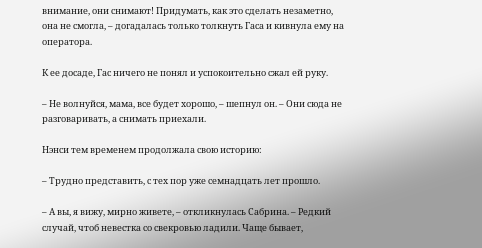внимание, они снимают! Придумать, как это сделать незаметно, она не смогла, – догадалась только толкнуть Гаса и кивнула ему на оператора.

К ее досаде, Гас ничего не понял и успокоительно сжал ей руку.

– Не волнуйся, мама, все будет хорошо, – шепнул он. – Они сюда не разговаривать, а снимать приехали.

Нэнси тем временем продолжала свою историю:

– Трудно представить, с тех пор уже семнадцать лет прошло.

– А вы, я вижу, мирно живете, – откликнулась Сабрина. – Редкий случай, чтоб невестка со свекровью ладили. Чаще бывает,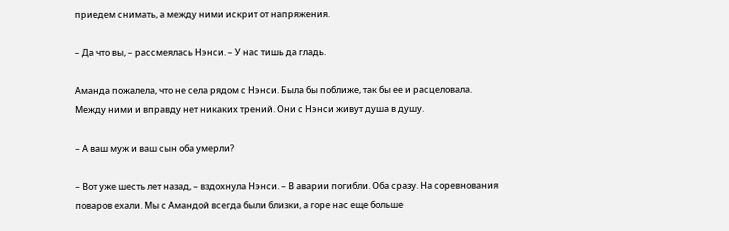приедем снимать, а между ними искрит от напряжения.

– Да что вы, – рассмеялась Нэнси. – У нас тишь да гладь.

Аманда пожалела, что не села рядом с Нэнси. Была бы поближе, так бы ее и расцеловала. Между ними и вправду нет никаких трений. Они с Нэнси живут душа в душу.

– А ваш муж и ваш сын оба умерли?

– Вот уже шесть лет назад, – вздохнула Нэнси. – В аварии погибли. Оба сразу. На соревнования поваров ехали. Мы с Амандой всегда были близки, а горе нас еще больше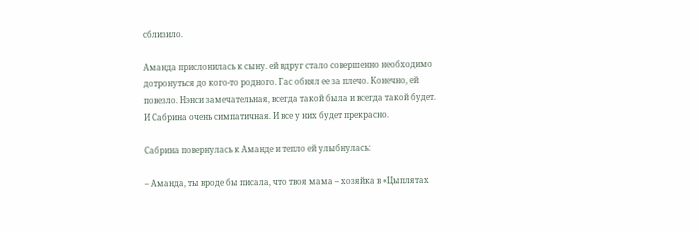сблизило.

Аманда прислонилась к сыну. ей вдруг стало совершенно необходимо дотронуться до кого-то родного. Гас обнял ее за плечо. Конечно, ей повезло. Нэнси замечательная, всегда такой была и всегда такой будет. И Сабрина очень симпатичная. И все у них будет прекрасно.

Сабрина повернулась к Аманде и тепло ей улыбнулась:

– Аманда, ты вроде бы писала, что твоя мама – хозяйка в «Цыплятах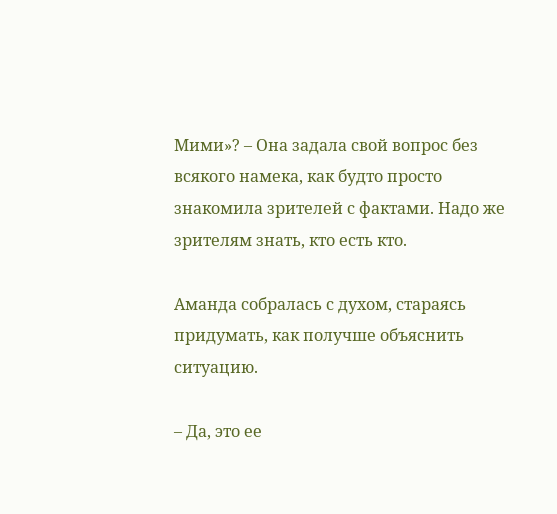Мими»? – Она задала свой вопрос без всякого намека, как будто просто знакомила зрителей с фактами. Надо же зрителям знать, кто есть кто.

Аманда собралась с духом, стараясь придумать, как получше объяснить ситуацию.

– Да, это ее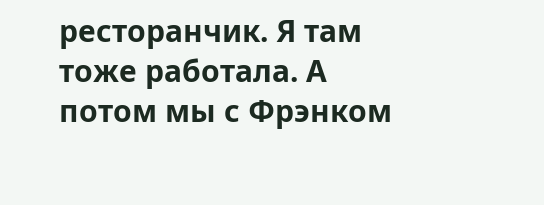ресторанчик. Я там тоже работала. А потом мы с Фрэнком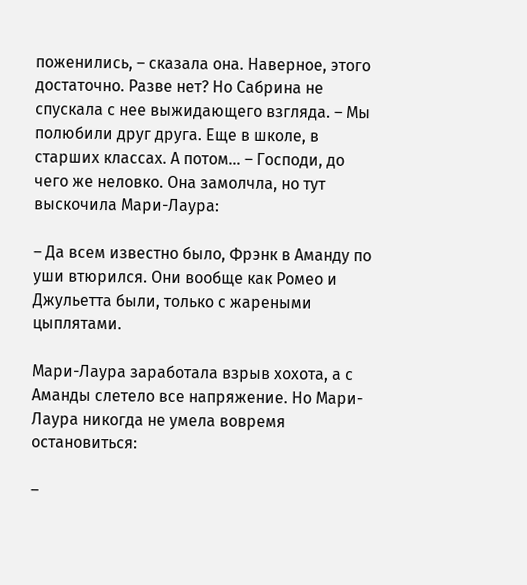поженились, – сказала она. Наверное, этого достаточно. Разве нет? Но Сабрина не спускала с нее выжидающего взгляда. – Мы полюбили друг друга. Еще в школе, в старших классах. А потом… – Господи, до чего же неловко. Она замолчла, но тут выскочила Мари-Лаура:

– Да всем известно было, Фрэнк в Аманду по уши втюрился. Они вообще как Ромео и Джульетта были, только с жареными цыплятами.

Мари-Лаура заработала взрыв хохота, а с Аманды слетело все напряжение. Но Мари-Лаура никогда не умела вовремя остановиться:

–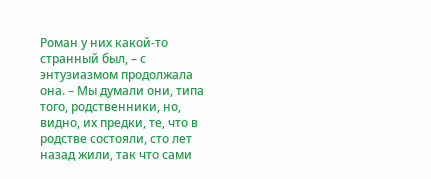Роман у них какой-то странный был, – с энтузиазмом продолжала она. – Мы думали они, типа того, родственники, но, видно, их предки, те, что в родстве состояли, сто лет назад жили, так что сами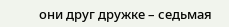они друг дружке – седьмая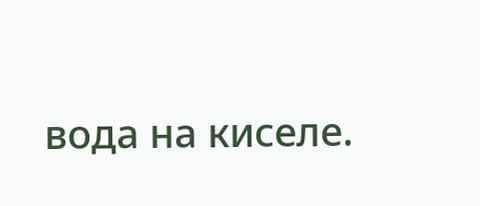вода на киселе.